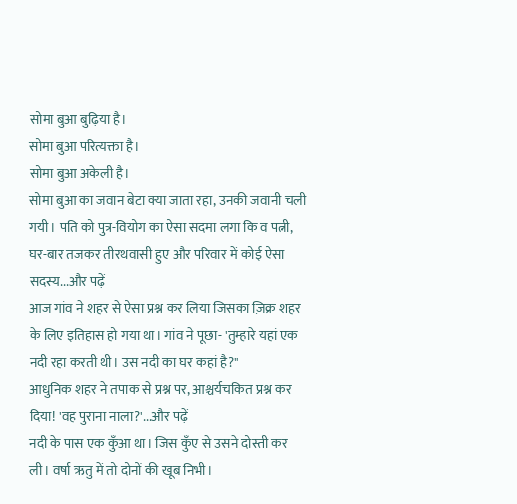सोमा बुआ बुढ़िया है।
सोमा बुआ परित्यक्ता है।
सोमा बुआ अकेली है।
सोमा बुआ का जवान बेटा क्या जाता रहा, उनकी जवानी चली गयी। पति को पुत्र-वियोग का ऐसा सदमा लगा कि व पत्नी, घर-बार तजकर तीरथवासी हुए और परिवार में कोई ऐसा सदस्य...और पढ़ें
आज गांव ने शहर से ऐसा प्रश्न कर लिया जिसका ज़िक्र शहर के लिए इतिहास हो गया था। गांव ने पूछा- 'तुम्हारे यहां एक नदी रहा करती थी। उस नदी का घर कहां है?"
आधुनिक शहर ने तपाक से प्रश्न पर, आश्चर्यचकित प्रश्न कर दिया! 'वह पुराना नाला?'...और पढ़ें
नदी के पास एक कुँआ था। जिस कुँए से उसने दोस्ती कर ली। वर्षा ऋतु में तो दोनों की खूब निभी।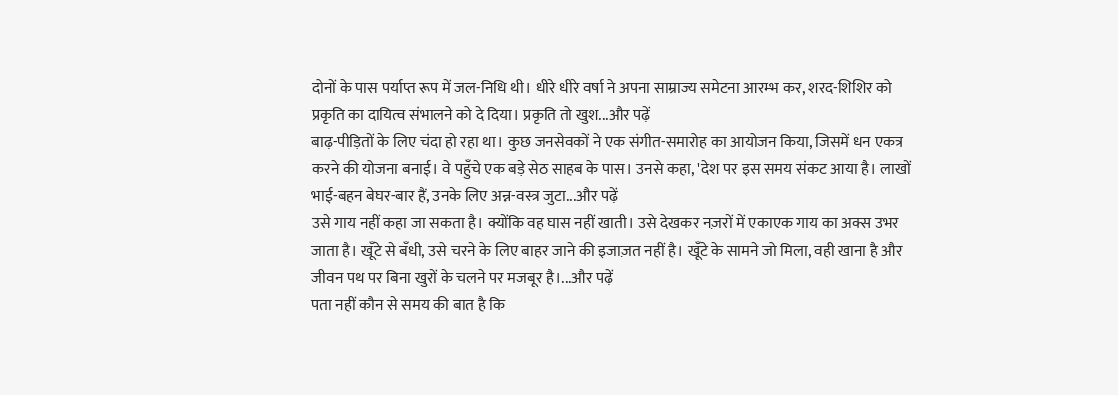दोनों के पास पर्याप्त रूप में जल-निधि थी। धीरे धीरे वर्षा ने अपना साम्राज्य समेटना आरम्भ कर, शरद-शिशिर को प्रकृति का दायित्व संभालने को दे दिया। प्रकृति तो खुश...और पढ़ें
बाढ़-पीड़ितों के लिए चंदा हो रहा था। कुछ जनसेवकों ने एक संगीत-समारोह का आयोजन किया, जिसमें धन एकत्र करने की योजना बनाई। वे पहुँचे एक बड़े सेठ साहब के पास। उनसे कहा, 'देश पर इस समय संकट आया है। लाखों भाई-बहन बेघर-बार हैं, उनके लिए अन्न-वस्त्र जुटा...और पढ़ें
उसे गाय नहीं कहा जा सकता है। क्योंकि वह घास नहीं खाती। उसे देखकर नज़रों में एकाएक गाय का अक्स उभर जाता है। खूँटे से बँधी, उसे चरने के लिए बाहर जाने की इजाज़त नहीं है। खूँटे के सामने जो मिला, वही खाना है और जीवन पथ पर बिना खुरों के चलने पर मजबूर है।...और पढ़ें
पता नहीं कौन से समय की बात है कि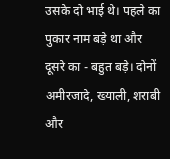उसके दो भाई थे। पहले का पुकार नाम बड़े था और दूसरे का - बहुत बड़े। दोनों अमीरजादे, ख्याली, शराबी और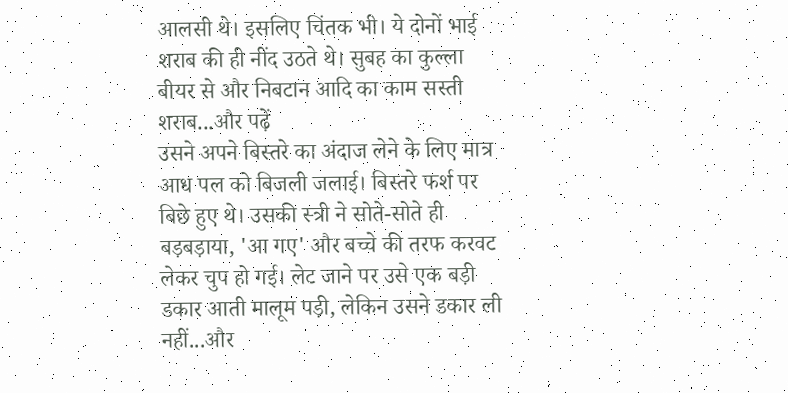आलसी थे। इसलिए चिंतक भी। ये दोनों भाई शराब की ही नींद उठते थे। सुबह का कुल्ला बीयर से और निबटान आदि का काम सस्ती शराब...और पढ़ें
उसने अपने बिस्तरे का अंदाज लेने के लिए मात्र आध पल को बिजली जलाई। बिस्तरे फर्श पर बिछे हुए थे। उसकी स्त्री ने सोते-सोते ही बड़बड़ाया, 'आ गए' और बच्चे की तरफ करवट लेकर चुप हो गई। लेट जाने पर उसे एक बड़ी डकार आती मालूम पड़ी, लेकिन उसने डकार ली नहीं...और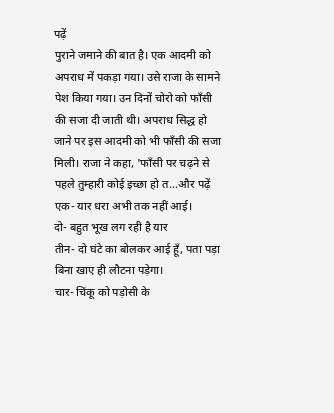पढ़ें
पुराने जमाने की बात है। एक आदमी को अपराध में पकड़ा गया। उसे राजा के सामने पेश किया गया। उन दिनों चोरो को फाँसी की सजा दी जाती थी। अपराध सिद्ध हो जाने पर इस आदमी को भी फाँसी की सजा मिली। राजा ने कहा, 'फाँसी पर चढ़ने से पहले तुम्हारी कोई इच्छा हो त...और पढ़ें
एक- यार धरा अभी तक नहीं आई।
दो- बहुत भूख लग रही है यार
तीन- दो घंटे का बोलकर आई हूँ, पता पड़ा बिना खाए ही लौटना पड़ेगा।
चार- चिंकू को पड़ोसी के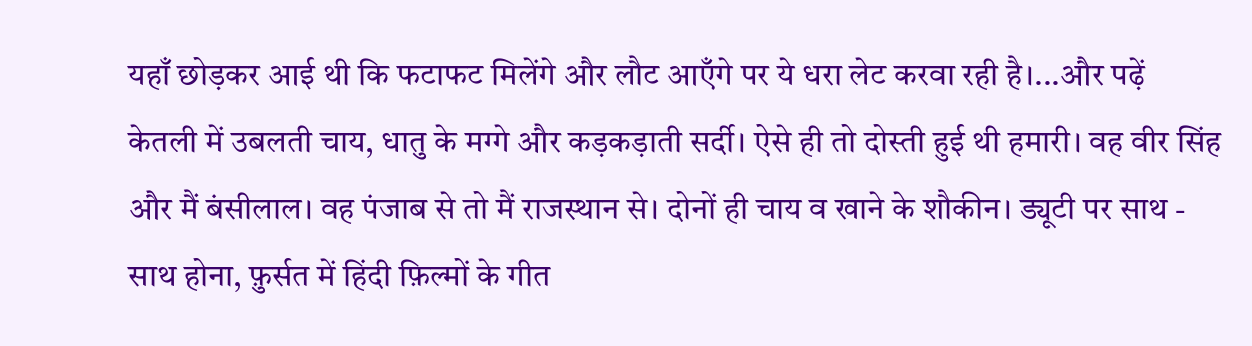यहाँ छोड़कर आई थी कि फटाफट मिलेंगे और लौट आएँगे पर ये धरा लेट करवा रही है।...और पढ़ें
केतली में उबलती चाय, धातु के मग्गे और कड़कड़ाती सर्दी। ऐसे ही तो दोस्ती हुई थी हमारी। वह वीर सिंह और मैं बंसीलाल। वह पंजाब से तो मैं राजस्थान से। दोनों ही चाय व खाने के शौकीन। ड्यूटी पर साथ - साथ होना, फ़ुर्सत में हिंदी फ़िल्मों के गीत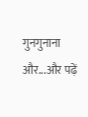गुनगुनाना और...और पढ़ें